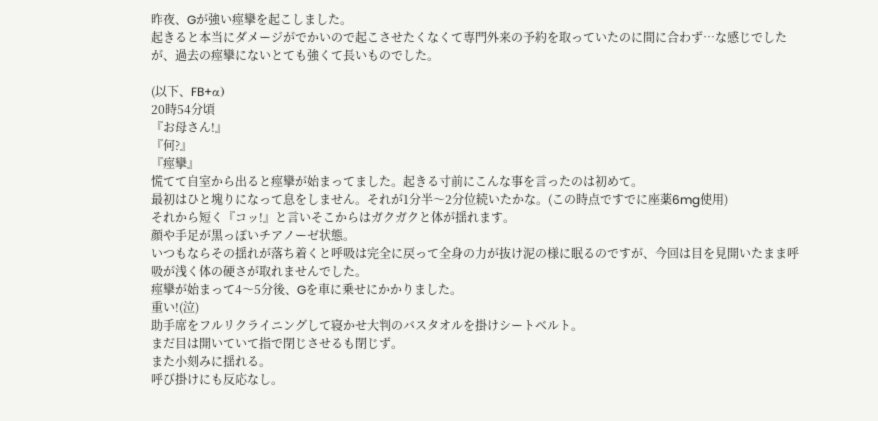昨夜、Gが強い痙攣を起こしました。
起きると本当にダメージがでかいので起こさせたくなくて専門外来の予約を取っていたのに間に合わず…な感じでしたが、過去の痙攣にないとても強くて長いものでした。

(以下、FB+α)
20時54分頃
『お母さん!』
『何?』
『痙攣』
慌てて自室から出ると痙攣が始まってました。起きる寸前にこんな事を言ったのは初めて。
最初はひと塊りになって息をしません。それが1分半〜2分位続いたかな。(この時点ですでに座薬6mg使用)
それから短く『コッ!』と言いそこからはガクガクと体が揺れます。
顔や手足が黒っぽいチアノーゼ状態。
いつもならその揺れが落ち着くと呼吸は完全に戻って全身の力が抜け泥の様に眠るのですが、今回は目を見開いたまま呼吸が浅く体の硬さが取れませんでした。
痙攣が始まって4〜5分後、Gを車に乗せにかかりました。
重い!(泣)
助手席をフルリクライニングして寝かせ大判のバスタオルを掛けシートベルト。
まだ目は開いていて指で閉じさせるも閉じず。
また小刻みに揺れる。
呼び掛けにも反応なし。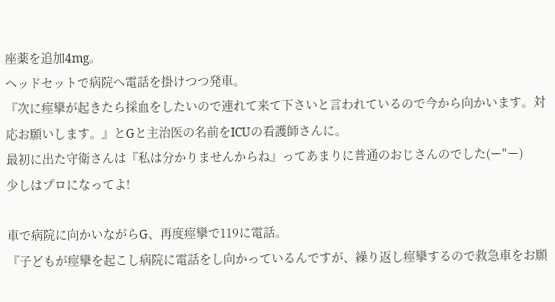座薬を追加4mg。
ヘッドセットで病院へ電話を掛けつつ発車。
『次に痙攣が起きたら採血をしたいので連れて来て下さいと言われているので今から向かいます。対応お願いします。』とGと主治医の名前をICUの看護師さんに。
最初に出た守衛さんは『私は分かりませんからね』ってあまりに普通のおじさんのでした(ー"ー)
少しはプロになってよ!

車で病院に向かいながらG、再度痙攣で119に電話。
『子どもが痙攣を起こし病院に電話をし向かっているんですが、繰り返し痙攣するので救急車をお願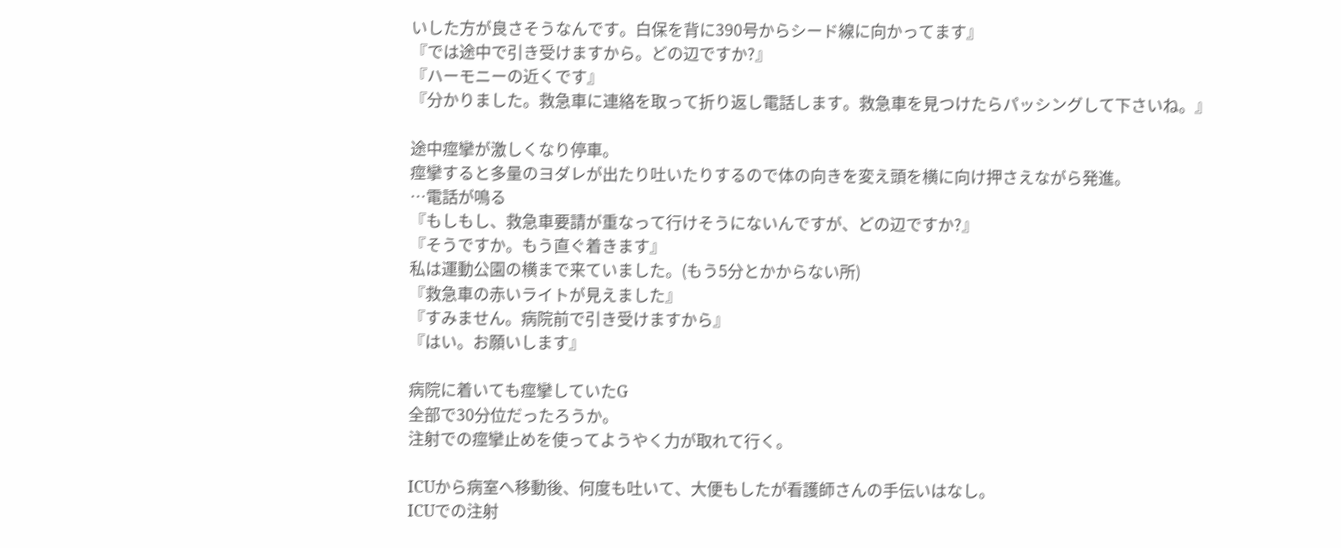いした方が良さそうなんです。白保を背に390号からシード線に向かってます』
『では途中で引き受けますから。どの辺ですか?』
『ハーモニーの近くです』
『分かりました。救急車に連絡を取って折り返し電話します。救急車を見つけたらパッシングして下さいね。』

途中痙攣が激しくなり停車。
痙攣すると多量のヨダレが出たり吐いたりするので体の向きを変え頭を横に向け押さえながら発進。
…電話が鳴る
『もしもし、救急車要請が重なって行けそうにないんですが、どの辺ですか?』
『そうですか。もう直ぐ着きます』
私は運動公園の横まで来ていました。(もう5分とかからない所)
『救急車の赤いライトが見えました』
『すみません。病院前で引き受けますから』
『はい。お願いします』

病院に着いても痙攣していたG
全部で30分位だったろうか。
注射での痙攣止めを使ってようやく力が取れて行く。

ICUから病室へ移動後、何度も吐いて、大便もしたが看護師さんの手伝いはなし。
ICUでの注射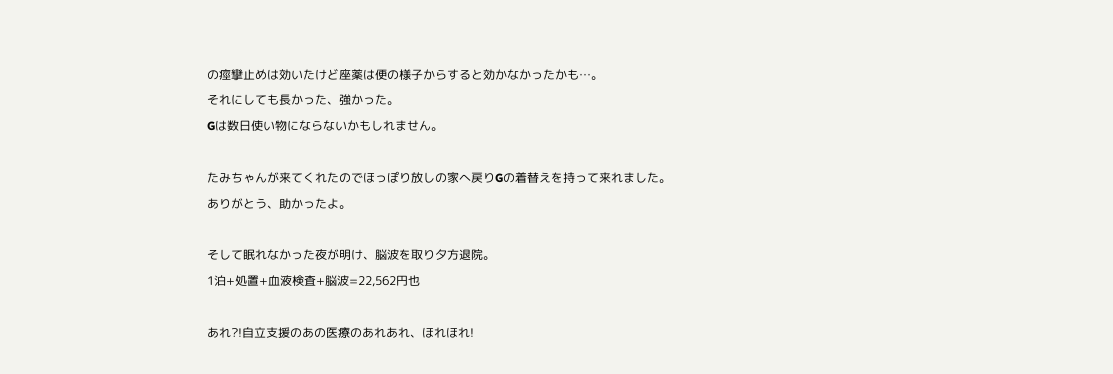の痙攣止めは効いたけど座薬は便の様子からすると効かなかったかも…。
それにしても長かった、強かった。
Gは数日使い物にならないかもしれません。

たみちゃんが来てくれたのでほっぽり放しの家へ戻りGの着替えを持って来れました。
ありがとう、助かったよ。

そして眠れなかった夜が明け、脳波を取り夕方退院。
1泊+処置+血液検査+脳波=22,562円也

あれ?!自立支援のあの医療のあれあれ、ほれほれ!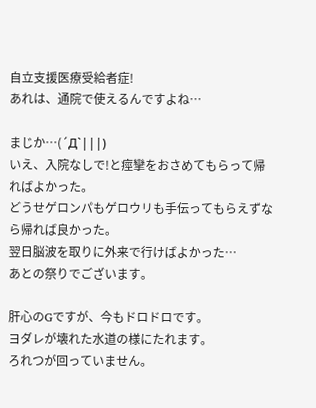自立支援医療受給者症!
あれは、通院で使えるんですよね…

まじか…(´Д`|||)
いえ、入院なしで!と痙攣をおさめてもらって帰ればよかった。
どうせゲロンパもゲロウリも手伝ってもらえずなら帰れば良かった。
翌日脳波を取りに外来で行けばよかった…
あとの祭りでございます。

肝心のGですが、今もドロドロです。
ヨダレが壊れた水道の様にたれます。
ろれつが回っていません。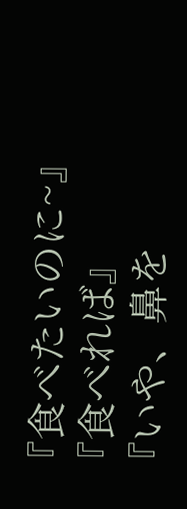『食べたいのに~』
『食べれば』
『いや、鼻を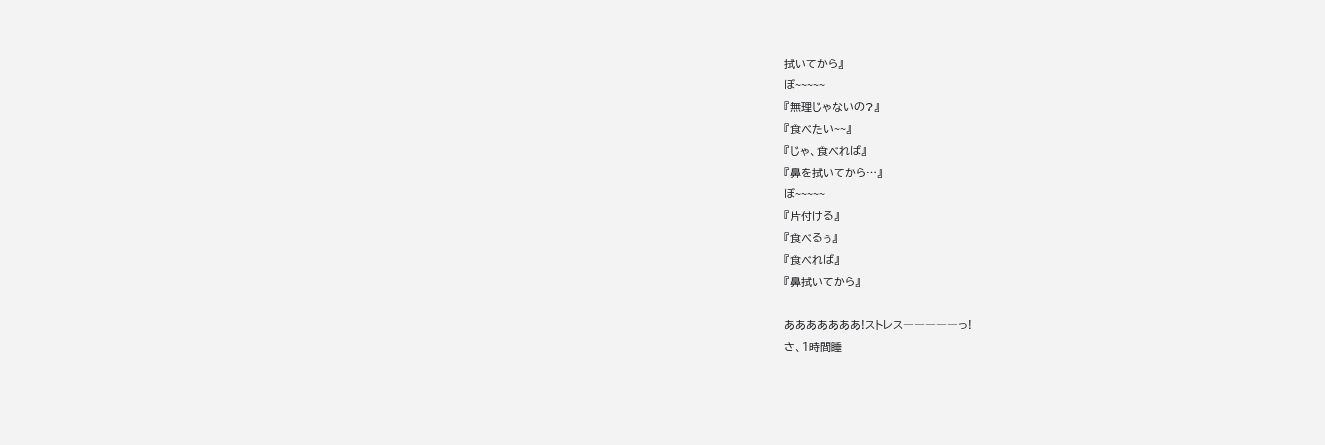拭いてから』
ぼ~~~~~
『無理じゃないの?』
『食べたい~~』
『じゃ、食べれば』
『鼻を拭いてから…』
ぼ~~~~~
『片付ける』
『食べるぅ』
『食べれば』
『鼻拭いてから』

あああああああ!ストレス―――――っ!
さ、1時間睡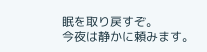眠を取り戻すぞ。
今夜は静かに頼みます。